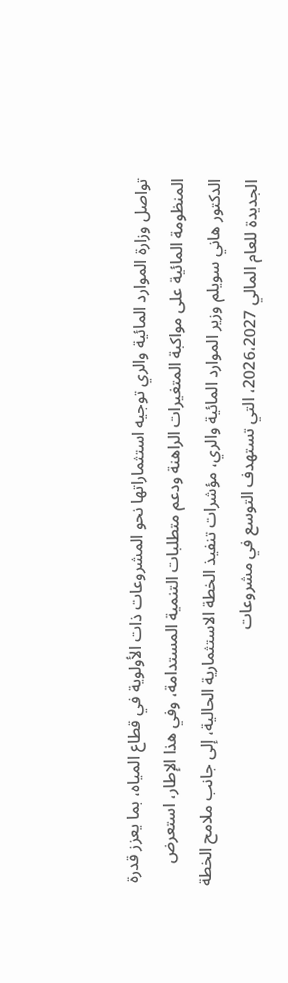تواصل وزارة الموارد المائية والري توجيه استثماراتها نحو المشروعات ذات الأولوية في قطاع المياه، بما يعزز قدرة المنظومة المائية على مواكبة المتغيرات الراهنة ودعم متطلبات التنمية المستدامة، وفي هذا الإطار، استعرض الدكتور هاني سويلم وزير الموارد المائية والري، مؤشرات تنفيذ الخطة الاستثمارية الحالية، إلى جانب ملامح الخطة الجديدة للعام المالي 2026،2027، التي تستهدف التوسع في مشروعات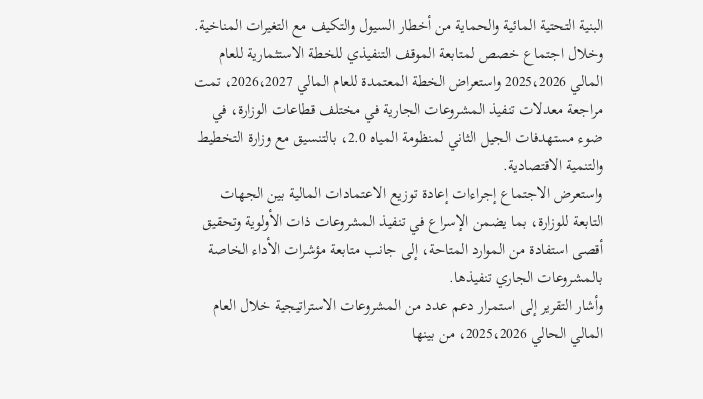البنية التحتية المائية والحماية من أخطار السيول والتكيف مع التغيرات المناخية.
وخلال اجتماع خصص لمتابعة الموقف التنفيذي للخطة الاستثمارية للعام المالي 2025،2026 واستعراض الخطة المعتمدة للعام المالي 2026،2027، تمت مراجعة معدلات تنفيذ المشروعات الجارية في مختلف قطاعات الوزارة، في ضوء مستهدفات الجيل الثاني لمنظومة المياه 2.0، بالتنسيق مع وزارة التخطيط والتنمية الاقتصادية.
واستعرض الاجتماع إجراءات إعادة توزيع الاعتمادات المالية بين الجهات التابعة للوزارة، بما يضمن الإسراع في تنفيذ المشروعات ذات الأولوية وتحقيق أقصى استفادة من الموارد المتاحة، إلى جانب متابعة مؤشرات الأداء الخاصة بالمشروعات الجاري تنفيذها.
وأشار التقرير إلى استمرار دعم عدد من المشروعات الاستراتيجية خلال العام المالي الحالي 2025،2026، من بينها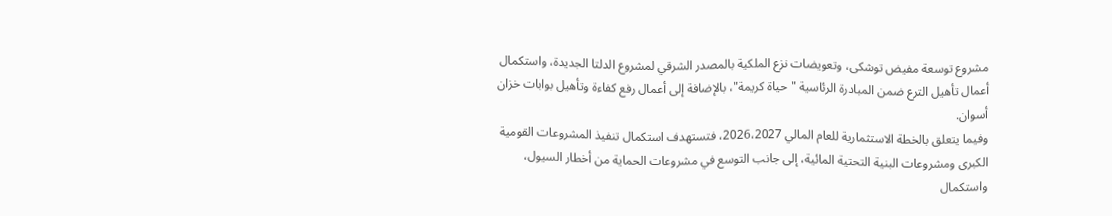مشروع توسعة مفيض توشكى، وتعويضات نزع الملكية بالمصدر الشرقي لمشروع الدلتا الجديدة، واستكمال أعمال تأهيل الترع ضمن المبادرة الرئاسية "حياة كريمة"، بالإضافة إلى أعمال رفع كفاءة وتأهيل بوابات خزان أسوان.
وفيما يتعلق بالخطة الاستثمارية للعام المالي 2026،2027، فتستهدف استكمال تنفيذ المشروعات القومية الكبرى ومشروعات البنية التحتية المائية، إلى جانب التوسع في مشروعات الحماية من أخطار السيول، واستكمال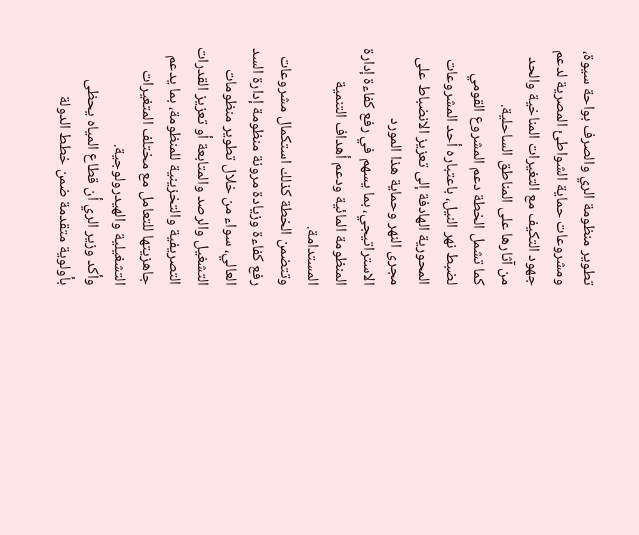تطوير منظومة الري والصرف بواحة سيوة، ومشروعات حماية الشواطئ المصرية لدعم جهود التكيف مع التغيرات المناخية والحد من آثارها على المناطق الساحلية.
كما تشمل الخطة دعم المشروع القومي لضبط نهر النيل، باعتباره أحد المشروعات المحورية الهادفة إلى تعزيز الانضباط على مجرى النهر وحماية هذا المورد الاستراتيجي، بما يسهم في رفع كفاءة إدارة المنظومة المائية ودعم أهداف التنمية المستدامة.
وتتضمن الخطة كذلك استكمال مشروعات رفع كفاءة وزيادة مرونة منظومة إدارة السد العالي، سواء من خلال تطوير منظومات التشغيل والرصد والمتابعة أو تعزيز القدرات التصريفية والتخزينية للمنظومة، بما يدعم جاهزيتها للتعامل مع مختلف المتغيرات التشغيلية والهيدرولوجية.
وأكد وزير الري أن قطاع المياه يحظى بأولوية متقدمة ضمن خطط الدولة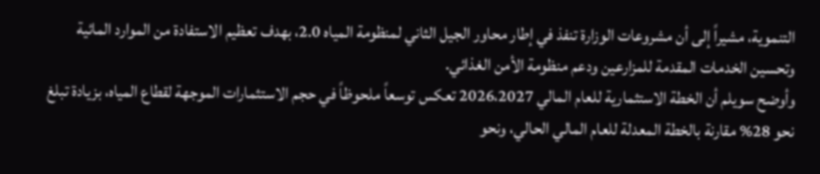التنموية، مشيراً إلى أن مشروعات الوزارة تنفذ في إطار محاور الجيل الثاني لمنظومة المياه 2.0، بهدف تعظيم الاستفادة من الموارد المائية وتحسين الخدمات المقدمة للمزارعين ودعم منظومة الأمن الغذائي.
وأوضح سويلم أن الخطة الاستثمارية للعام المالي 2026،2027 تعكس توسعاً ملحوظاً في حجم الاستثمارات الموجهة لقطاع المياه، بزيادة تبلغ نحو 28% مقارنة بالخطة المعدلة للعام المالي الحالي، ونحو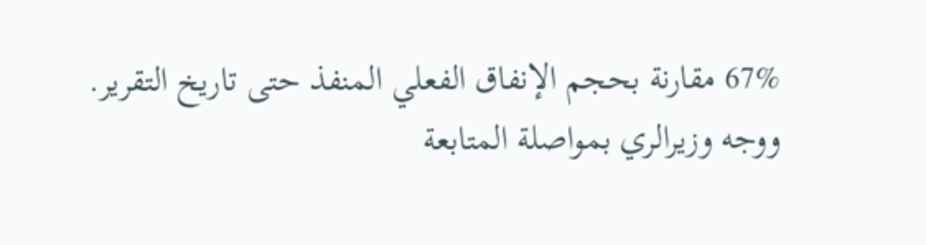67% مقارنة بحجم الإنفاق الفعلي المنفذ حتى تاريخ التقرير.
ووجه وزيرالري بمواصلة المتابعة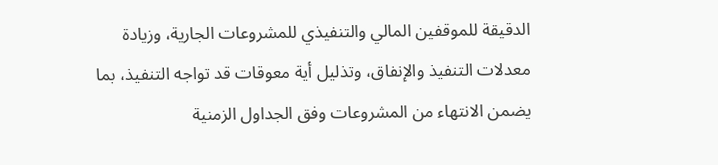الدقيقة للموقفين المالي والتنفيذي للمشروعات الجارية، وزيادة معدلات التنفيذ والإنفاق، وتذليل أية معوقات قد تواجه التنفيذ، بما يضمن الانتهاء من المشروعات وفق الجداول الزمنية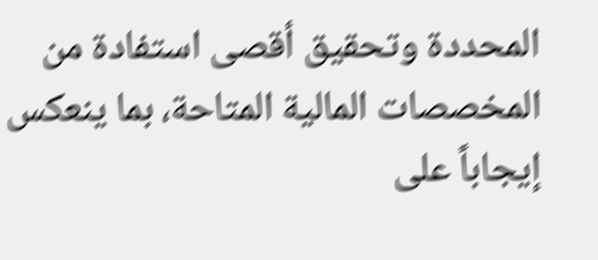المحددة وتحقيق أقصى استفادة من المخصصات المالية المتاحة، بما ينعكس إيجاباً على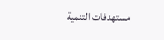مستهدفات التنمية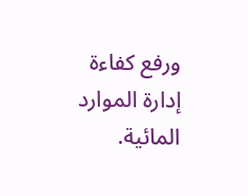ورفع كفاءة إدارة الموارد المائية.